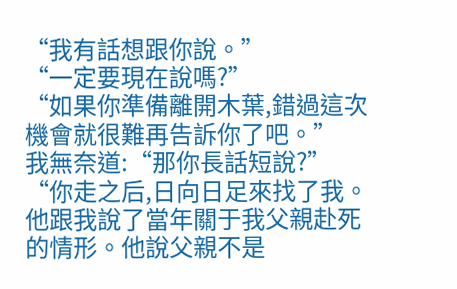“我有話想跟你說。”
“一定要現在說嗎?”
“如果你準備離開木葉,錯過這次機會就很難再告訴你了吧。”
我無奈道:“那你長話短說?”
“你走之后,日向日足來找了我。他跟我說了當年關于我父親赴死的情形。他說父親不是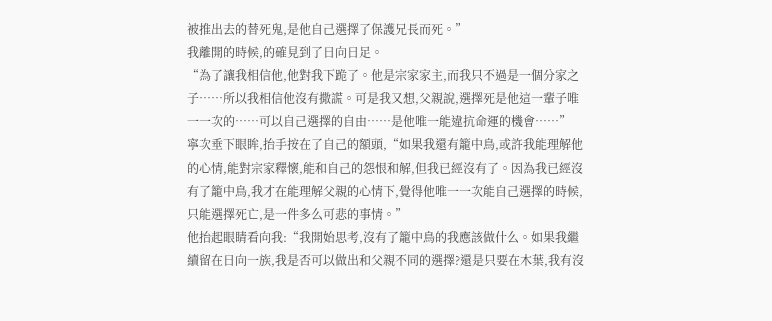被推出去的替死鬼,是他自己選擇了保護兄長而死。”
我離開的時候,的確見到了日向日足。
“為了讓我相信他,他對我下跪了。他是宗家家主,而我只不過是一個分家之子……所以我相信他沒有撒謊。可是我又想,父親說,選擇死是他這一輩子唯一一次的……可以自己選擇的自由……是他唯一能違抗命運的機會……”
寧次垂下眼眸,抬手按在了自己的額頭,“如果我還有籠中鳥,或許我能理解他的心情,能對宗家釋懷,能和自己的怨恨和解,但我已經沒有了。因為我已經沒有了籠中鳥,我才在能理解父親的心情下,覺得他唯一一次能自己選擇的時候,只能選擇死亡,是一件多么可悲的事情。”
他抬起眼睛看向我:“我開始思考,沒有了籠中鳥的我應該做什么。如果我繼續留在日向一族,我是否可以做出和父親不同的選擇?還是只要在木葉,我有沒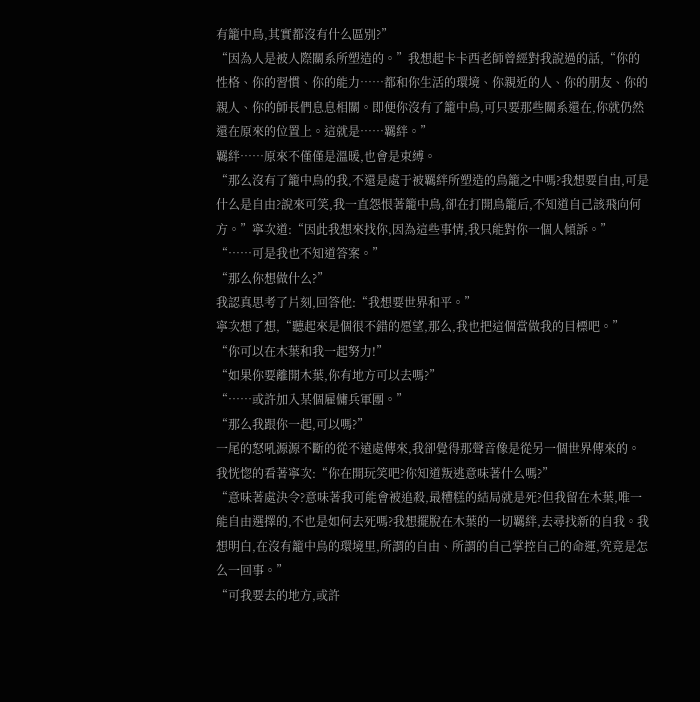有籠中鳥,其實都沒有什么區別?”
“因為人是被人際關系所塑造的。”我想起卡卡西老師曾經對我說過的話,“你的性格、你的習慣、你的能力……都和你生活的環境、你親近的人、你的朋友、你的親人、你的師長們息息相關。即便你沒有了籠中鳥,可只要那些關系還在,你就仍然還在原來的位置上。這就是……羈絆。”
羈絆……原來不僅僅是溫暖,也會是束縛。
“那么沒有了籠中鳥的我,不還是處于被羈絆所塑造的鳥籠之中嗎?我想要自由,可是什么是自由?說來可笑,我一直怨恨著籠中鳥,卻在打開鳥籠后,不知道自己該飛向何方。”寧次道:“因此我想來找你,因為這些事情,我只能對你一個人傾訴。”
“……可是我也不知道答案。”
“那么你想做什么?”
我認真思考了片刻,回答他:“我想要世界和平。”
寧次想了想,“聽起來是個很不錯的愿望,那么,我也把這個當做我的目標吧。”
“你可以在木葉和我一起努力!”
“如果你要離開木葉,你有地方可以去嗎?”
“……或許加入某個雇傭兵軍團。”
“那么我跟你一起,可以嗎?”
一尾的怒吼源源不斷的從不遠處傳來,我卻覺得那聲音像是從另一個世界傳來的。
我恍惚的看著寧次:“你在開玩笑吧?你知道叛逃意味著什么嗎?”
“意味著處決令?意味著我可能會被追殺,最糟糕的結局就是死?但我留在木葉,唯一能自由選擇的,不也是如何去死嗎?我想擺脫在木葉的一切羈絆,去尋找新的自我。我想明白,在沒有籠中鳥的環境里,所謂的自由、所謂的自己掌控自己的命運,究竟是怎么一回事。”
“可我要去的地方,或許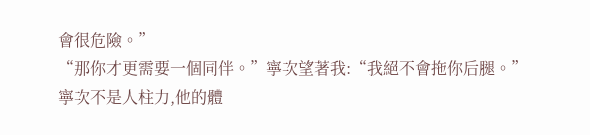會很危險。”
“那你才更需要一個同伴。”寧次望著我:“我絕不會拖你后腿。”
寧次不是人柱力,他的體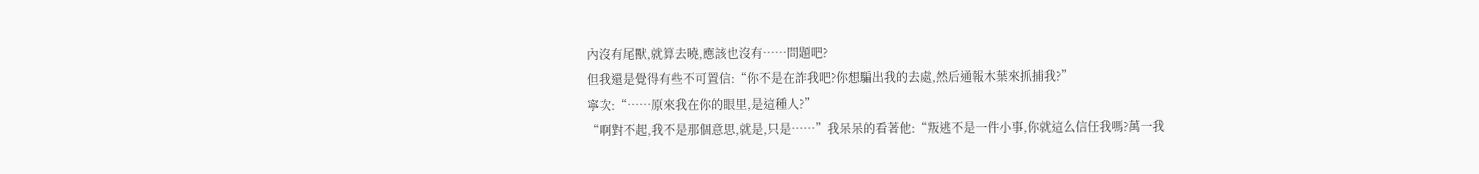內沒有尾獸,就算去曉,應該也沒有……問題吧?
但我還是覺得有些不可置信:“你不是在詐我吧?你想騙出我的去處,然后通報木葉來抓捕我?”
寧次:“……原來我在你的眼里,是這種人?”
“啊對不起,我不是那個意思,就是,只是……”我呆呆的看著他:“叛逃不是一件小事,你就這么信任我嗎?萬一我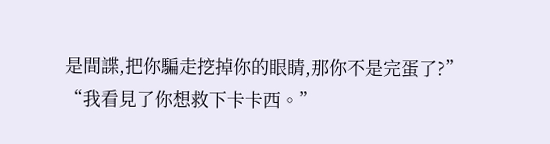是間諜,把你騙走挖掉你的眼睛,那你不是完蛋了?”
“我看見了你想救下卡卡西。”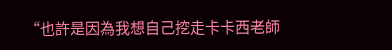“也許是因為我想自己挖走卡卡西老師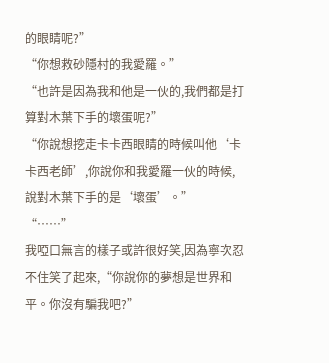的眼睛呢?”
“你想救砂隱村的我愛羅。”
“也許是因為我和他是一伙的,我們都是打算對木葉下手的壞蛋呢?”
“你說想挖走卡卡西眼睛的時候叫他‘卡卡西老師’,你說你和我愛羅一伙的時候,說對木葉下手的是‘壞蛋’。”
“……”
我啞口無言的樣子或許很好笑,因為寧次忍不住笑了起來,“你說你的夢想是世界和平。你沒有騙我吧?”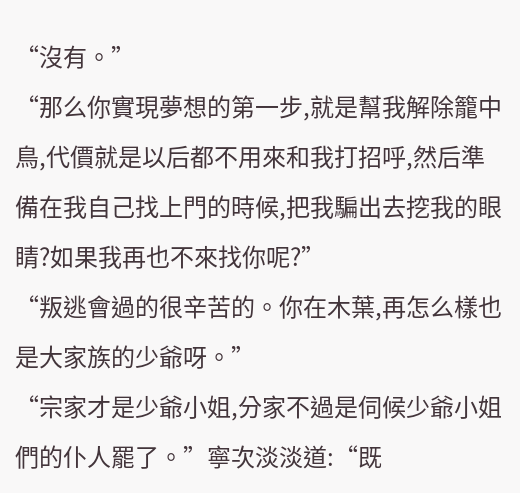“沒有。”
“那么你實現夢想的第一步,就是幫我解除籠中鳥,代價就是以后都不用來和我打招呼,然后準備在我自己找上門的時候,把我騙出去挖我的眼睛?如果我再也不來找你呢?”
“叛逃會過的很辛苦的。你在木葉,再怎么樣也是大家族的少爺呀。”
“宗家才是少爺小姐,分家不過是伺候少爺小姐們的仆人罷了。”寧次淡淡道:“既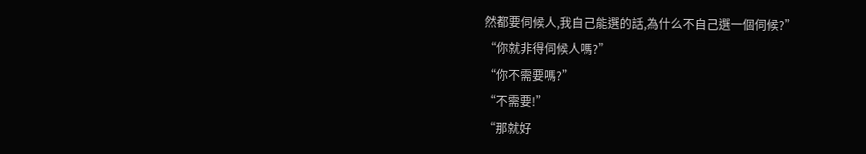然都要伺候人,我自己能選的話,為什么不自己選一個伺候?”
“你就非得伺候人嗎?”
“你不需要嗎?”
“不需要!”
“那就好